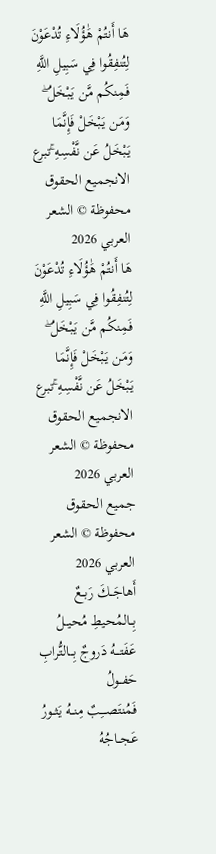هَا أَنتُمْ هَٰؤُلَاءِ تُدْعَوْنَ لِتُنفِقُوا فِي سَبِيلِ اللَّهِ فَمِنكُم مَّن يَبْخَلُ ۖ وَمَن يَبْخَلْ فَإِنَّمَا يَبْخَلُ عَن نَّفْسِهِ ۚتبرع الانجميع الحقوق محفوظة © الشعر العربي 2026
هَا أَنتُمْ هَٰؤُلَاءِ تُدْعَوْنَ لِتُنفِقُوا فِي سَبِيلِ اللَّهِ فَمِنكُم مَّن يَبْخَلُ ۖ وَمَن يَبْخَلْ فَإِنَّمَا يَبْخَلُ عَن نَّفْسِهِ ۚتبرع الانجميع الحقوق محفوظة © الشعر العربي 2026
جميع الحقوق محفوظة © الشعر العربي 2026
أَهاجَــكَ رَبــعٌ بِــالمُحيطِ مُحيــلُ
عَفَتـــهُ دَروجٌ بِـــالتُّرابِ حَفــولُ
فَمُنتَصـــِبٌ مِنــهُ يَثــورُ عَجــاجُهُ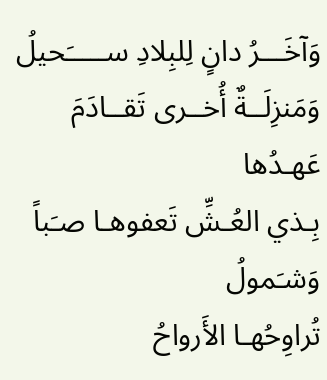وَآخَـــرُ دانٍ لِلبِلادِ ســـــَحيلُ
وَمَنزِلَــةٌ أُخــرى تَقــادَمَ عَهـدُها
بِـذي العُـشِّ تَعفوهـا صـَباً وَشـَمولُ
تُراوِحُهـا الأَرواحُ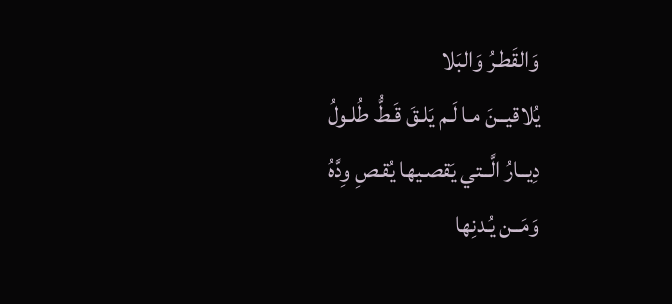وَالقَطـرُ وَالبَلا
يُلاقيــنَ مـا لَـم يَلـقَ قَـطُّ طُلـولُ
دِيــارُ الَّــتي يَقصـيها يُقـصِ وِدَّهُ
وَمَــن يُـدنِها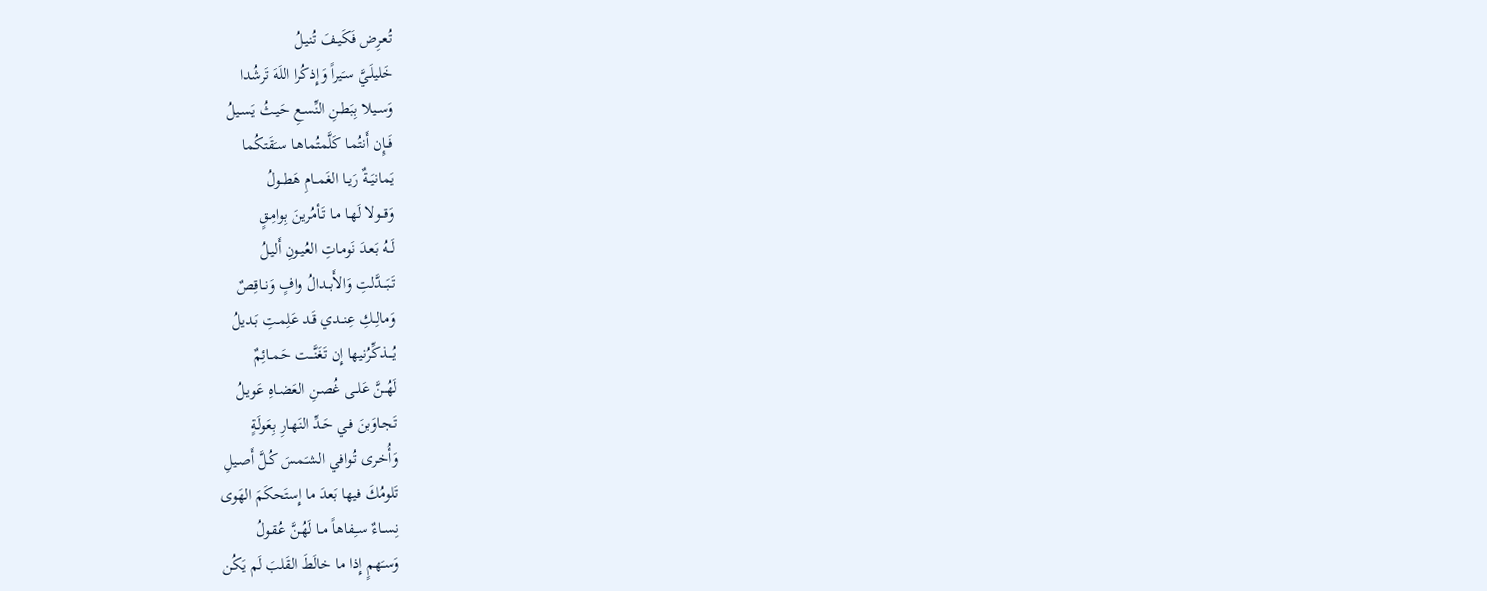تُعـرِض فَكَيـفَ تُنيـلُ
خَليلَـيَّ سـَيراً وَإِذكُرا اللَهَ تَرشُدا
وَســيلا بِبَطـنِ النِّسـعِ حَيـثُ يَسـيلُ
فَــإِن أَنتُمـا كَلَّمتُماهـا سـَقَتكُما
يَمانيَــةٌ رَيــا الغَمــامِ هَطــولُ
وَقــولا لَهـا مـا تَـأمُرينَ بِوامِـقٍ
لَــهُ بَعـدَ نَومـاتِ العُيـونِ أَليـلُ
تَبَـــدَّلتِ وَالأَبــدالُ وافٍ وَنــاقِصٌ
وَمالِــكِ عِنــدي قَـد عَلِمـتِ بَـديلُ
يُـــذكِّرُنيها إِن تَغَنَّـــت حَمــائِمٌ
لَهُــنَّ عَلــى غُصـنِ العَضـاهِ عَويـلُ
تَجـاوَبنَ فـي حَـدِّ النَهـارِ بِعَولَـةٍ
وَأُخـرى تُـوافي الشـَمسَ كُـلَّ أَصـيلِ
تَلومُكَ فيها بَعدَ ما إِستَحكَمَ الهَوى
نِســاءٌ ســِفاهاً مــا لَهُـنَّ عُقـولُ
وَسـَهمٍ إِذا ما خالَطَ القَلبَ لَم يَكُن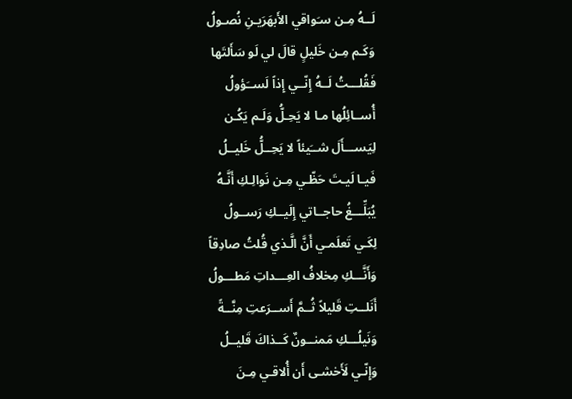لَــهُ مِـن سـَواقي الأَبهَرَيـنِ نُصـولُ
وَكَـم مِـن خَليلٍ قالَ لي لَو سَأَلتَها
فَقُلـــتُ لَــهُ إِنّــي إِذاً لَســَؤولُ
أُســائِلُها مـا لا يَحِـلُّ وَلَـم يَكُـن
لِيَســـأَلَ شــَيئاً لا يَحِــلُّ خَليــلُ
فَيـا لَيـتَ حَظّـي مِـن نَوالِـكِ أَنَّـهُ
يُبَلِّـــغُ حاجــاتي إِلَيــكِ رَســولُ
لِكَـي تَعلَمـي أَنَّ الَّـذي قُلتُ صادِقاً
وَأَنَّـــكِ مِخلافُ العِـــداتِ مَطـــولُ
أَنَلــتِ قَليلاً ثُــمَّ أَســرَعتِ مِنَّــةً
وَنَيلُـــكِ مَمنــونٌ كَــذاكَ قَليــلُ
وَإِنّـي لَأَخشـى أَن أُلاقـي مِـنَ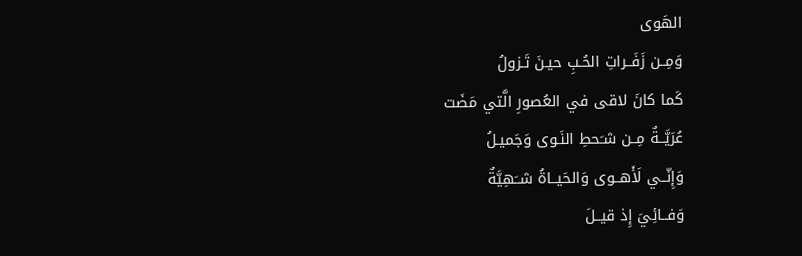الهَوى
وَمِــن زَفَــراتِ الحُـبِ حيـنَ تَـزولُ
كَما كانَ لاقى في العُصورِ الَّتي مَضَت
عُرَيَّــةٌ مِــن شـَحطِ النَـوى وَجَميـلُ
وَإِنّــي لَأَهــوى وَالحَيــاةُ شــَهِيَّةٌ
وَفــائِيَ إِذ قيــلَ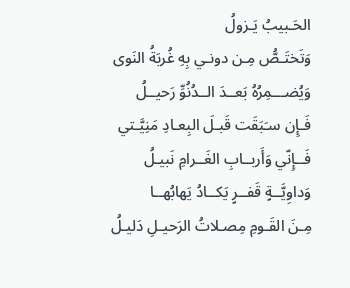الحَـبيبُ يَـزولُ
وَتَختَـصُّ مِـن دونـي بِهِ غُربَةُ النَوى
وَيُضـــمِرُهُ بَعــدَ الــدُنُوِّ رَحيــلُ
فَـإِن سـَبَقَت قَبـلَ البِعـادِ مَنِيَّـتي
فَــإِنّي وَأَربــابِ الغَــرامِ نَبيـلُ
وَداوِيَّــةٍ قَفــرٍ يَكــادُ يَهابُهــا
مِـنَ القَـومِ مِصـلاتُ الرَحيـلِ دَليـلُ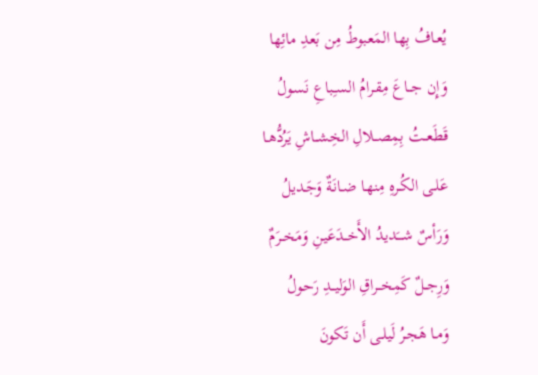يُعـافُ بِها المَعبوطُ مِن بَعدِ مائِها
وَإِن جــاعَ مِقـرامُ السـِباعِ نَسـولُ
قَطَعــتُ بِمِصــلالِ الخِشــاشِ يَرُدُّهـا
عَلـى الكُـرهِ مِنهـا ضـانَةٌ وَجَـديلُ
وَرَأسٌ شـــَديدُ الأَخــدَعَينِ وَمَخــرَمٌ
وَرِجــلٌ كَمِخــراقِ الوَليــدِ رَحـولُ
وَمـا هَجـرُ لَيلـى أَن تَكونَ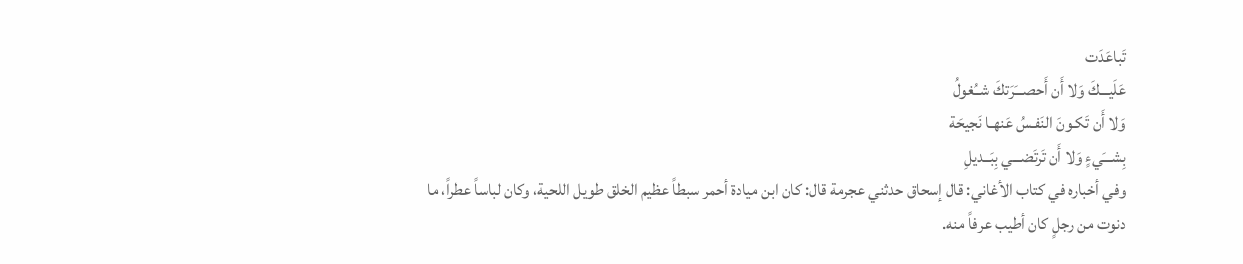تَباعَدَت
عَلَيـــكَ وَلا أَن أَحصـــَرَتكَ شــُغولُ
وَلا أَن تَكـونَ النَفـسُ عَنهـا نَجيحَة
بِشـــَيءٍ وَلا أَن تَرتَضـــي بِبَــديلِ
وفي أخباره في كتاب الأغاني: قال إسحاق حدثني عجرمة قال: كان ابن ميادة أحمر سبطاً عظيم الخلق طويل اللحية، وكان لباساً عطراً، ما دنوت من رجلٍ كان أطيب عرفاً منه.